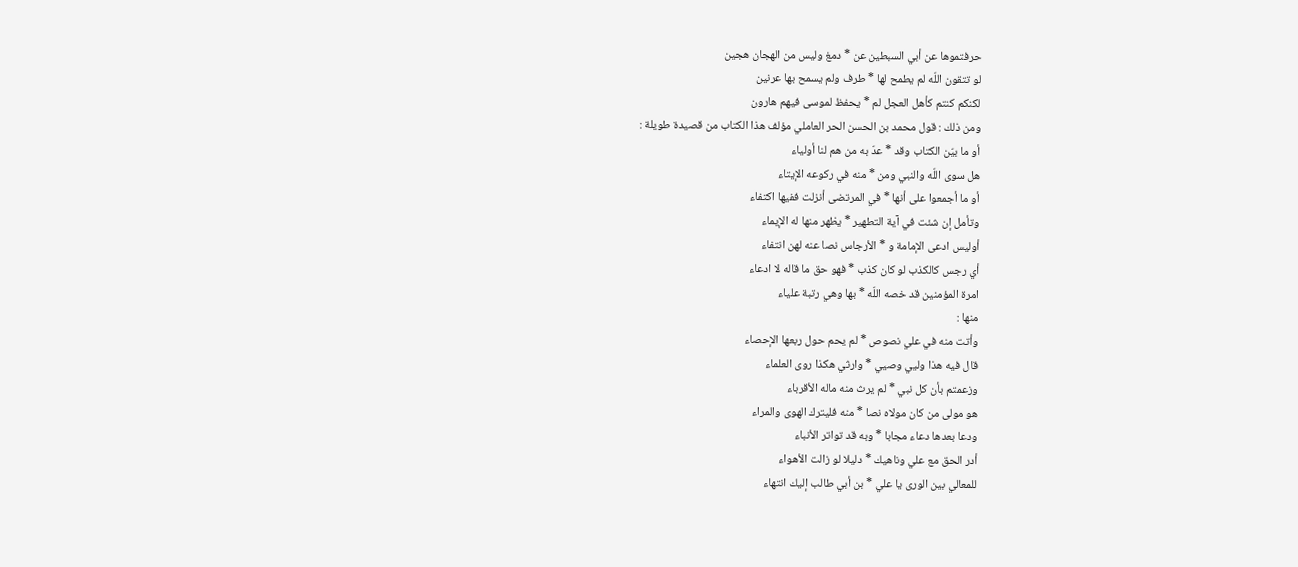حرفتموها عن أبي السبطين عن * دمغ وليس من الهجان هجين
لو تتقون اللّه لم يطمح لها * طرف ولم يسمح بها عرنين
لكنكم كنتم كأهل العجل لم * يحفظ لموسى فيهم هارون
ومن ذلك : قول محمد بن الحسن الحر العاملي مؤلف هذا الكتاب من قصيدة طويلة :
أو ما بيّن الكتاب وقد * عدّ به من هم لنا أولياء
هل سوى اللّه والنبي ومن * منه في ركوعه الإيتاء
أو ما أجمعوا على أنها * في المرتضى أنزلت ففيها اكتفاء
وتأمل إن شئت في آية التطهير * يظهر منها له الإيماء
أوليس ادعى الإمامة و * الأرجاس نصا عنه لهن انتفاء
أي رجس كالكذب لو كان كذب * فهو حق ما قاله لا ادعاء
امرة المؤمنين قد خصه اللّه * بها وهي رتبة علياء
منها :
وأتت منه في علي نصوص * لم يحم حول ربعها الإحصاء
قال فيه هذا وليي وصيي * وارثي هكذا روى العلماء
وزعمتم بأن كل نبي * لم يرث منه ماله الأقرباء
هو مولى من كان مولاه نصا * منه فليترك الهوى والمراء
ودعا بعدها دعاء مجابا * وبه قد تواتر الأنباء
أدر الحق مع علي وناهيك * دليلا لو زالت الأهواء
للمعالي بين الورى يا علي * بن أبي طالب إليك انتهاء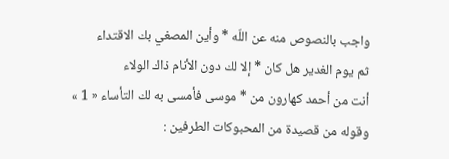واجب بالنصوص منه عن اللّه * وأين المصغي بك الاقتداء
ثم يوم الغدير هل كان * إلا لك دون الأنام ذاك الولاء
أنت من أحمد كهارون من * موسى فأمسى به لك التأساء « 1 »
وقوله من قصيدة من المحبوكات الطرفين :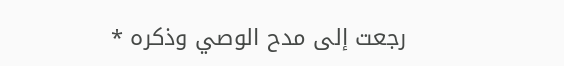رجعت إلى مدح الوصي وذكره *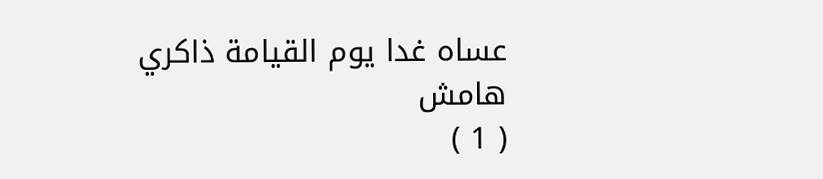عساه غدا يوم القيامة ذاكري
هامش
( 1 )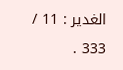الغدير : 11 / 333 .